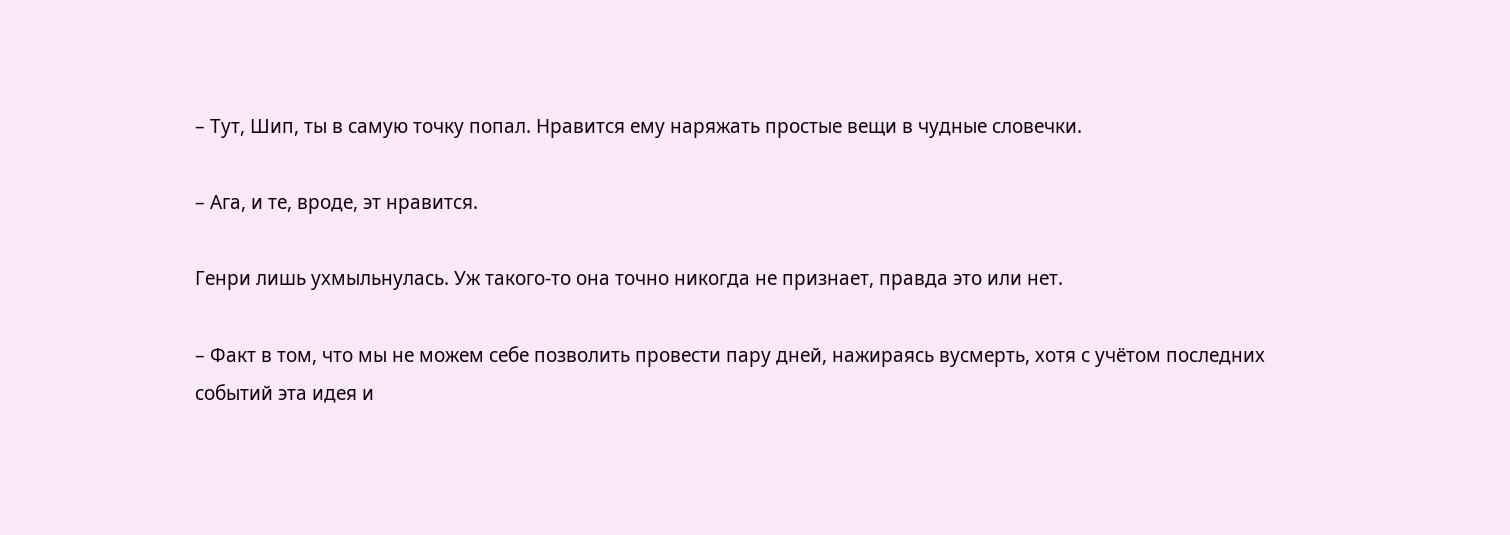– Тут, Шип, ты в самую точку попал. Нравится ему наряжать простые вещи в чудные словечки.

– Ага, и те, вроде, эт нравится.

Генри лишь ухмыльнулась. Уж такого-то она точно никогда не признает, правда это или нет.

– Факт в том, что мы не можем себе позволить провести пару дней, нажираясь вусмерть, хотя с учётом последних событий эта идея и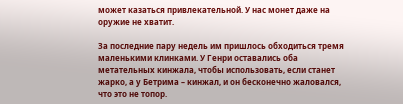может казаться привлекательной. У нас монет даже на оружие не хватит.

За последние пару недель им пришлось обходиться тремя маленькими клинками. У Генри оставались оба метательных кинжала, чтобы использовать, если станет жарко, а у Бетрима – кинжал, и он бесконечно жаловался, что это не топор.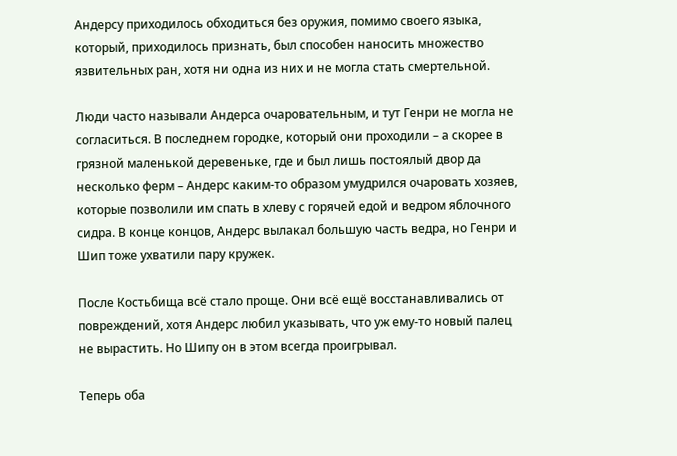Андерсу приходилось обходиться без оружия, помимо своего языка, который, приходилось признать, был способен наносить множество язвительных ран, хотя ни одна из них и не могла стать смертельной.

Люди часто называли Андерса очаровательным, и тут Генри не могла не согласиться. В последнем городке, который они проходили – а скорее в грязной маленькой деревеньке, где и был лишь постоялый двор да несколько ферм – Андерс каким-то образом умудрился очаровать хозяев, которые позволили им спать в хлеву с горячей едой и ведром яблочного сидра. В конце концов, Андерс вылакал большую часть ведра, но Генри и Шип тоже ухватили пару кружек.

После Костьбища всё стало проще. Они всё ещё восстанавливались от повреждений, хотя Андерс любил указывать, что уж ему-то новый палец не вырастить. Но Шипу он в этом всегда проигрывал.

Теперь оба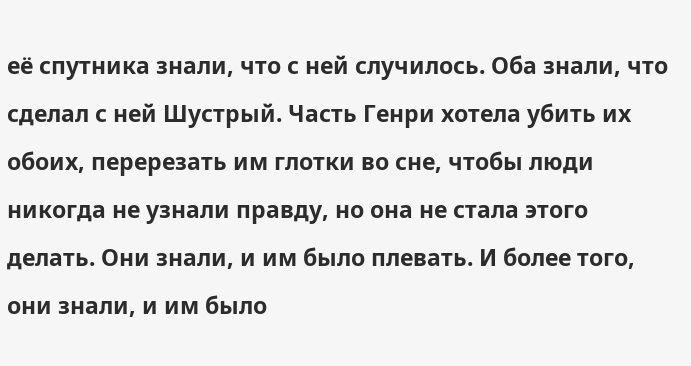её спутника знали, что с ней случилось. Оба знали, что сделал с ней Шустрый. Часть Генри хотела убить их обоих, перерезать им глотки во сне, чтобы люди никогда не узнали правду, но она не стала этого делать. Они знали, и им было плевать. И более того, они знали, и им было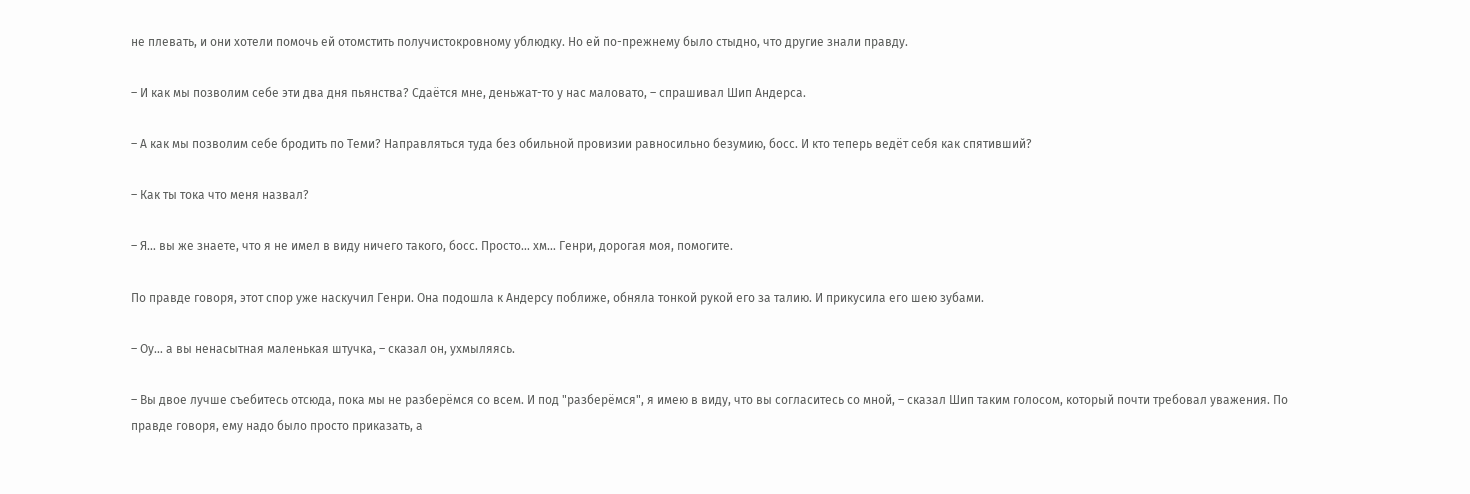не плевать, и они хотели помочь ей отомстить получистокровному ублюдку. Но ей по-прежнему было стыдно, что другие знали правду.

– И как мы позволим себе эти два дня пьянства? Сдаётся мне, деньжат-то у нас маловато, – спрашивал Шип Андерса.

– А как мы позволим себе бродить по Теми? Направляться туда без обильной провизии равносильно безумию, босс. И кто теперь ведёт себя как спятивший?

– Как ты тока что меня назвал?

– Я… вы же знаете, что я не имел в виду ничего такого, босс. Просто… хм… Генри, дорогая моя, помогите.

По правде говоря, этот спор уже наскучил Генри. Она подошла к Андерсу поближе, обняла тонкой рукой его за талию. И прикусила его шею зубами.

– Оу… а вы ненасытная маленькая штучка, – сказал он, ухмыляясь.

– Вы двое лучше съебитесь отсюда, пока мы не разберёмся со всем. И под "разберёмся", я имею в виду, что вы согласитесь со мной, – сказал Шип таким голосом, который почти требовал уважения. По правде говоря, ему надо было просто приказать, а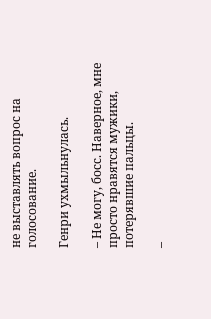не выставлять вопрос на голосование.

Генри ухмыльнулась.

– Не могу, босс. Наверное, мне просто нравятся мужики, потерявшие пальцы.

–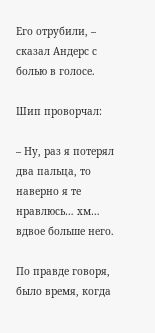Его отрубили, – сказал Андерс с болью в голосе.

Шип проворчал:

– Ну, раз я потерял два пальца, то наверно я те нравлюсь… хм… вдвое больше него.

По правде говоря, было время, когда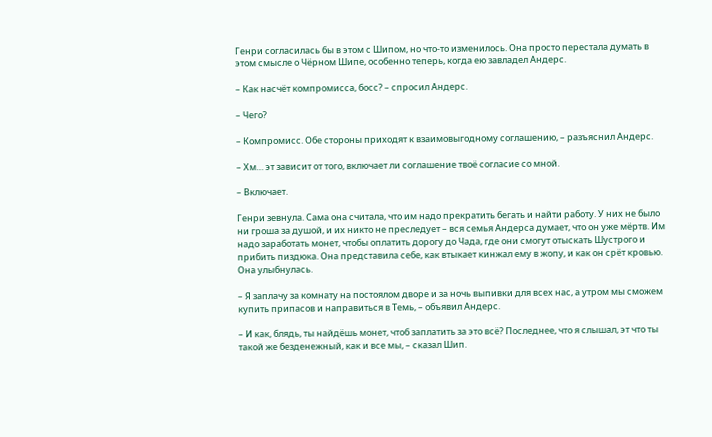Генри согласилась бы в этом с Шипом, но что-то изменилось. Она просто перестала думать в этом смысле о Чёрном Шипе, особенно теперь, когда ею завладел Андерс.

– Как насчёт компромисса, босс? – спросил Андерс.

– Чего?

– Компромисс. Обе стороны приходят к взаимовыгодному соглашению, – разъяснил Андерс.

– Хм… эт зависит от того, включает ли соглашение твоё согласие со мной.

– Включает.

Генри зевнула. Сама она считала, что им надо прекратить бегать и найти работу. У них не было ни гроша за душой, и их никто не преследует – вся семья Андерса думает, что он уже мёртв. Им надо заработать монет, чтобы оплатить дорогу до Чада, где они смогут отыскать Шустрого и прибить пиздюка. Она представила себе, как втыкает кинжал ему в жопу, и как он срёт кровью. Она улыбнулась.

– Я заплачу за комнату на постоялом дворе и за ночь выпивки для всех нас, а утром мы сможем купить припасов и направиться в Темь, – объявил Андерс.

– И как, блядь, ты найдёшь монет, чтоб заплатить за это всё? Последнее, что я слышал, эт что ты такой же безденежный, как и все мы, – сказал Шип.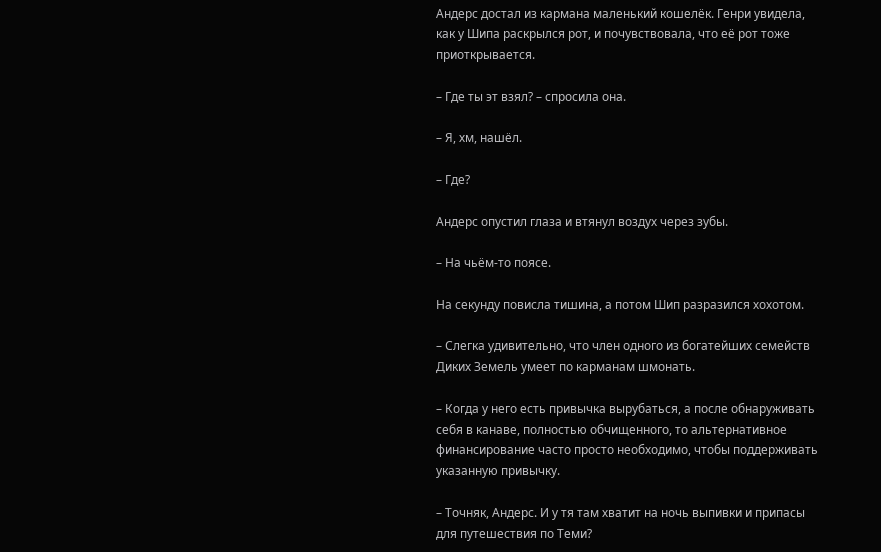Андерс достал из кармана маленький кошелёк. Генри увидела, как у Шипа раскрылся рот, и почувствовала, что её рот тоже приоткрывается.

– Где ты эт взял? – спросила она.

– Я, хм, нашёл.

– Где?

Андерс опустил глаза и втянул воздух через зубы.

– На чьём-то поясе.

На секунду повисла тишина, а потом Шип разразился хохотом.

– Слегка удивительно, что член одного из богатейших семейств Диких Земель умеет по карманам шмонать.

– Когда у него есть привычка вырубаться, а после обнаруживать себя в канаве, полностью обчищенного, то альтернативное финансирование часто просто необходимо, чтобы поддерживать указанную привычку.

– Точняк, Андерс. И у тя там хватит на ночь выпивки и припасы для путешествия по Теми?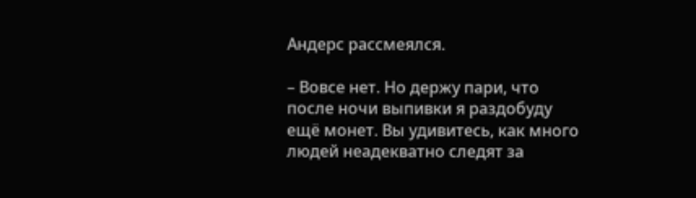Андерс рассмеялся.

– Вовсе нет. Но держу пари, что после ночи выпивки я раздобуду ещё монет. Вы удивитесь, как много людей неадекватно следят за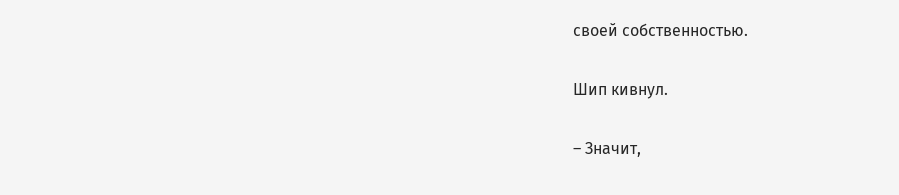своей собственностью.

Шип кивнул.

– Значит,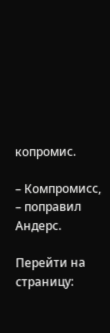копромис.

– Компромисс, – поправил Андерс.

Перейти на страницу: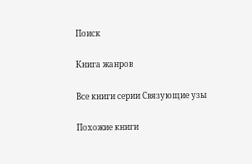Поиск

Книга жанров

Все книги серии Связующие узы

Похожие книги